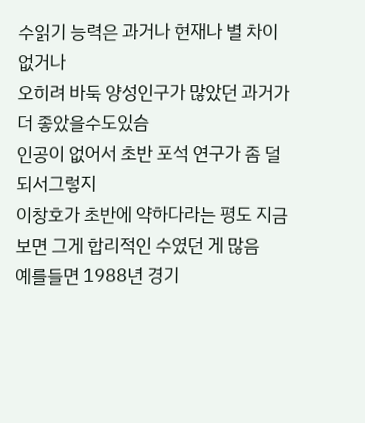수읽기 능력은 과거나 현재나 별 차이 없거나
오히려 바둑 양성인구가 많았던 과거가 더 좋았을수도있슴
인공이 없어서 초반 포석 연구가 좀 덜 되서그렇지
이창호가 초반에 약하다라는 평도 지금보면 그게 합리적인 수였던 게 많음
예를들면 1988년 경기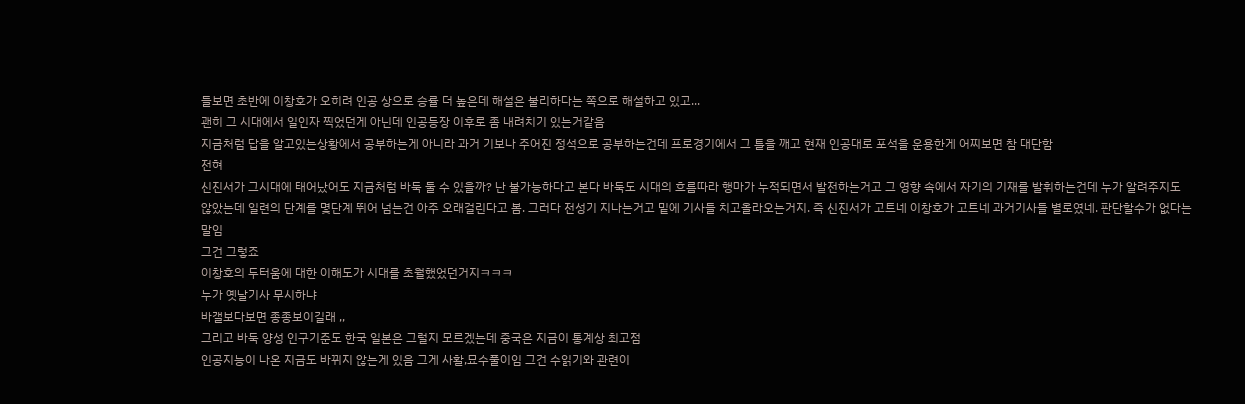들보면 초반에 이창호가 오히려 인공 상으로 승률 더 높은데 해설은 불리하다는 쪽으로 해설하고 있고...
괜히 그 시대에서 일인자 찍었던게 아닌데 인공등장 이후로 좀 내려치기 있는거같음
지금처럼 답을 알고있는상황에서 공부하는게 아니라 과거 기보나 주어진 정석으로 공부하는건데 프로경기에서 그 틀을 깨고 현재 인공대로 포석을 운용한게 어찌보면 참 대단함
전혀
신진서가 그시대에 태어났어도 지금처럼 바둑 둘 수 있을까? 난 불가능하다고 본다 바둑도 시대의 흐름따라 행마가 누적되면서 발전하는거고 그 영향 속에서 자기의 기재를 발휘하는건데 누가 알려주지도 않았는데 일련의 단계를 몇단계 뛰어 넘는건 아주 오래걸린다고 봄. 그러다 전성기 지나는거고 밑에 기사들 치고올라오는거지. 즉 신진서가 고트네 이창호가 고트네 과거기사들 별로였네. 판단할수가 없다는 말임
그건 그렇죠
이창호의 두터움에 대한 이해도가 시대를 초월했었던거지ㅋㅋㅋ
누가 옛날기사 무시하냐
바갤보다보면 종종보이길래 ,,
그리고 바둑 양성 인구기준도 한국 일본은 그럴지 모르겠는데 중국은 지금이 통계상 최고점
인공지능이 나온 지금도 바뀌지 않는게 있음 그게 사활,묘수풀이임 그건 수읽기와 관련이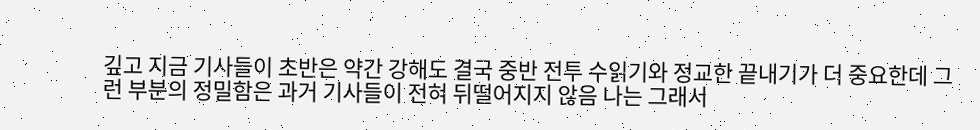깊고 지금 기사들이 초반은 약간 강해도 결국 중반 전투 수읽기와 정교한 끝내기가 더 중요한데 그런 부분의 정밀함은 과거 기사들이 전혀 뒤떨어지지 않음 나는 그래서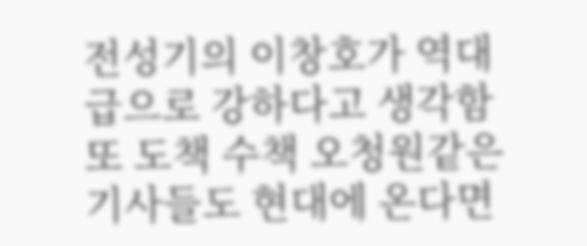전성기의 이창호가 역대급으로 강하다고 생각함 또 도책 수책 오청원같은 기사들도 현대에 온다면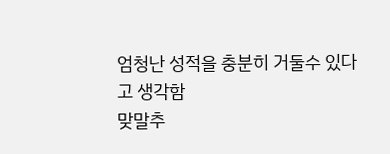엄청난 성적을 충분히 거둘수 있다고 생각함
맞말추